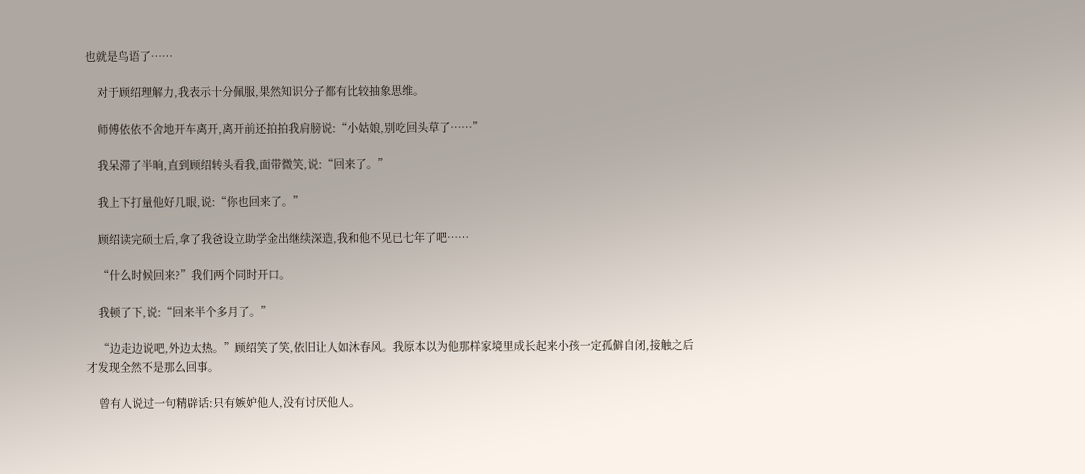也就是鸟语了……

    对于顾绍理解力,我表示十分佩服,果然知识分子都有比较抽象思维。

    师傅依依不舍地开车离开,离开前还拍拍我肩膀说:“小姑娘,别吃回头草了……”

    我呆滞了半晌,直到顾绍转头看我,面带微笑,说:“回来了。”

    我上下打量他好几眼,说:“你也回来了。”

    顾绍读完硕士后,拿了我爸设立助学金出继续深造,我和他不见已七年了吧……

    “什么时候回来?”我们两个同时开口。

    我顿了下,说:“回来半个多月了。”

    “边走边说吧,外边太热。”顾绍笑了笑,依旧让人如沐春风。我原本以为他那样家境里成长起来小孩一定孤僻自闭,接触之后才发现全然不是那么回事。

    曾有人说过一句精辟话:只有嫉妒他人,没有讨厌他人。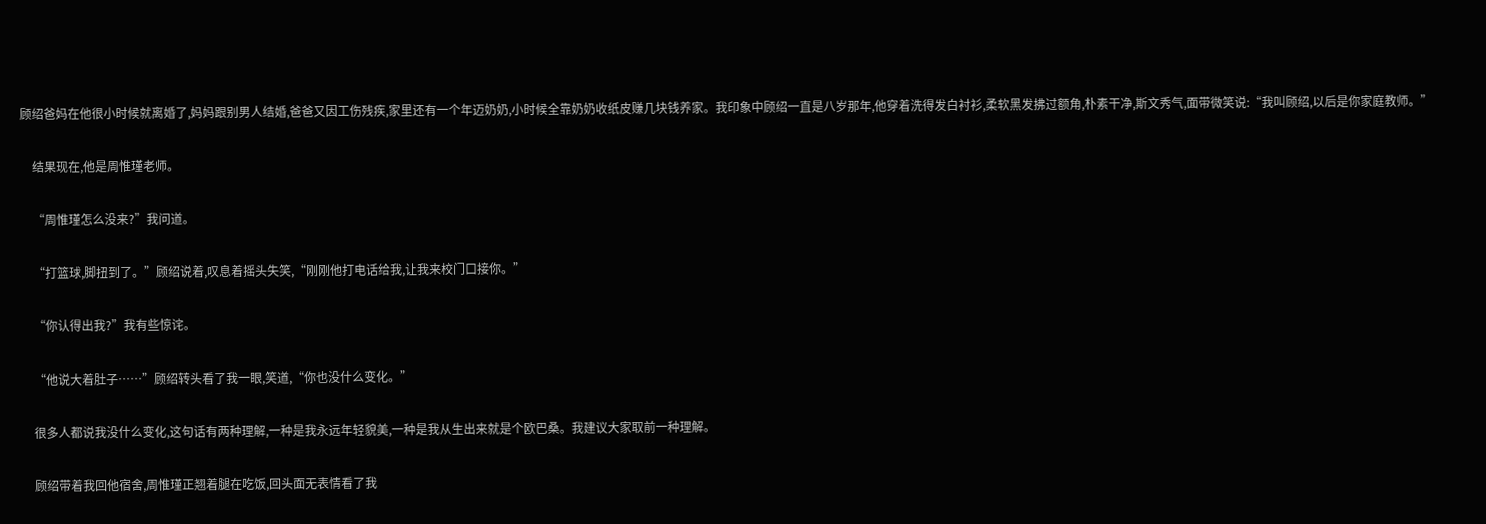顾绍爸妈在他很小时候就离婚了,妈妈跟别男人结婚,爸爸又因工伤残疾,家里还有一个年迈奶奶,小时候全靠奶奶收纸皮赚几块钱养家。我印象中顾绍一直是八岁那年,他穿着洗得发白衬衫,柔软黑发拂过额角,朴素干净,斯文秀气,面带微笑说:“我叫顾绍,以后是你家庭教师。”

    结果现在,他是周惟瑾老师。

    “周惟瑾怎么没来?”我问道。

    “打篮球,脚扭到了。”顾绍说着,叹息着摇头失笑,“刚刚他打电话给我,让我来校门口接你。”

    “你认得出我?”我有些惊诧。

    “他说大着肚子……”顾绍转头看了我一眼,笑道,“你也没什么变化。”

    很多人都说我没什么变化,这句话有两种理解,一种是我永远年轻貌美,一种是我从生出来就是个欧巴桑。我建议大家取前一种理解。

    顾绍带着我回他宿舍,周惟瑾正翘着腿在吃饭,回头面无表情看了我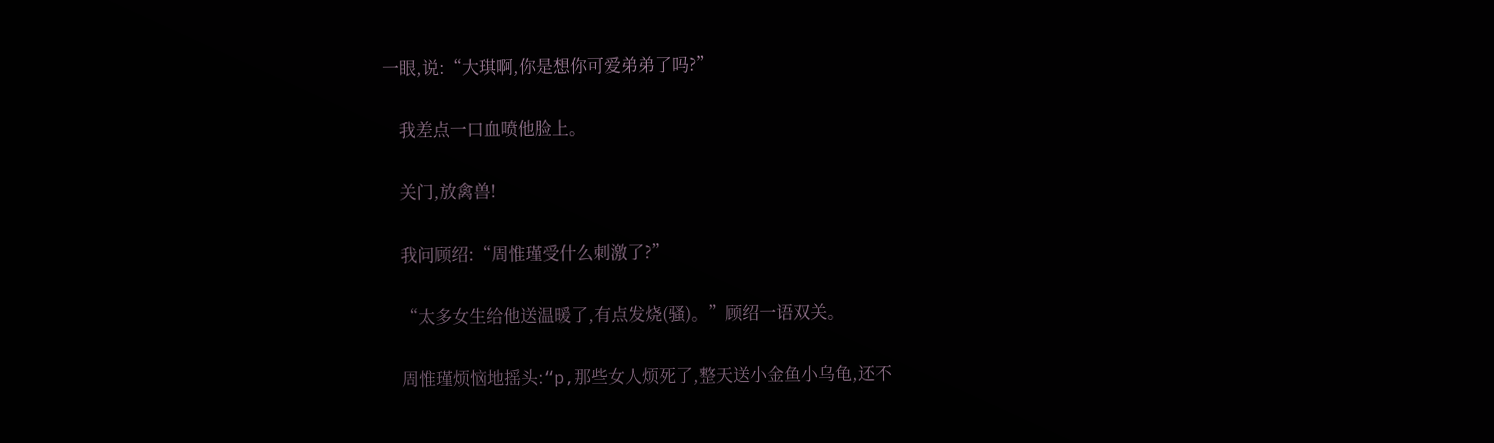一眼,说:“大琪啊,你是想你可爱弟弟了吗?”

    我差点一口血喷他脸上。

    关门,放禽兽!

    我问顾绍:“周惟瑾受什么刺激了?”

    “太多女生给他送温暖了,有点发烧(骚)。”顾绍一语双关。

    周惟瑾烦恼地摇头:“p,那些女人烦死了,整天送小金鱼小乌龟,还不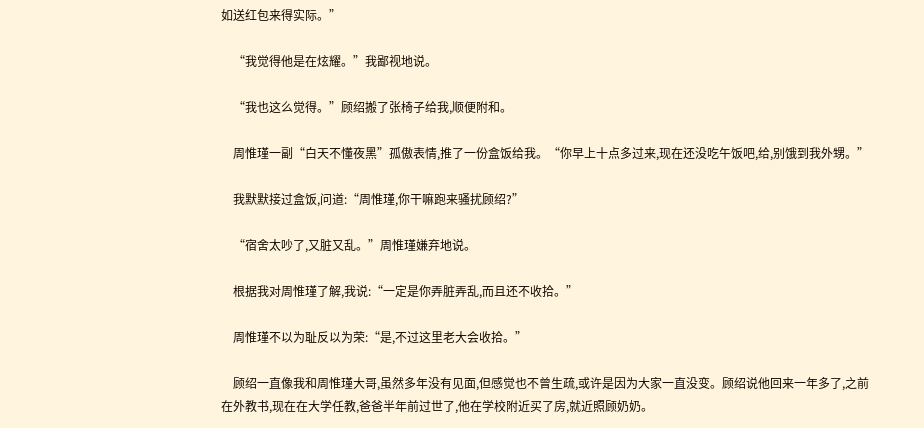如送红包来得实际。”

    “我觉得他是在炫耀。”我鄙视地说。

    “我也这么觉得。”顾绍搬了张椅子给我,顺便附和。

    周惟瑾一副“白天不懂夜黑”孤傲表情,推了一份盒饭给我。“你早上十点多过来,现在还没吃午饭吧,给,别饿到我外甥。”

    我默默接过盒饭,问道:“周惟瑾,你干嘛跑来骚扰顾绍?”

    “宿舍太吵了,又脏又乱。”周惟瑾嫌弃地说。

    根据我对周惟瑾了解,我说:“一定是你弄脏弄乱,而且还不收拾。”

    周惟瑾不以为耻反以为荣:“是,不过这里老大会收拾。”

    顾绍一直像我和周惟瑾大哥,虽然多年没有见面,但感觉也不曾生疏,或许是因为大家一直没变。顾绍说他回来一年多了,之前在外教书,现在在大学任教,爸爸半年前过世了,他在学校附近买了房,就近照顾奶奶。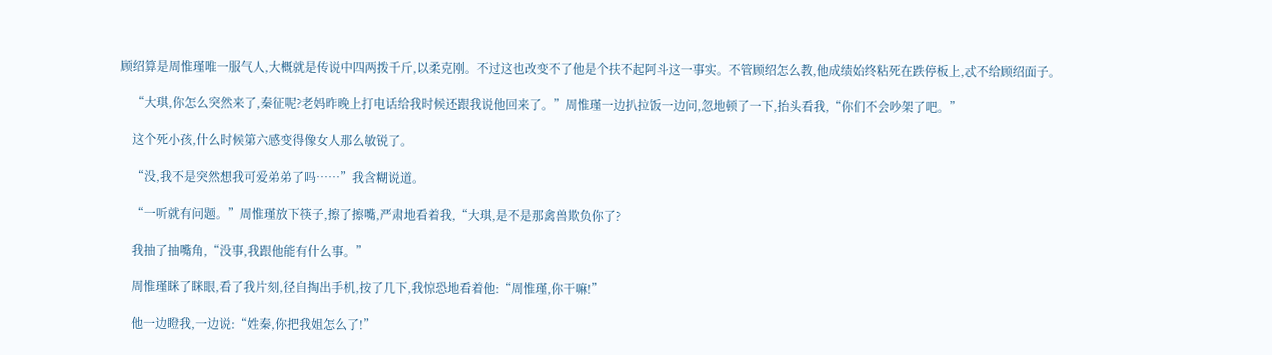顾绍算是周惟瑾唯一服气人,大概就是传说中四两拨千斤,以柔克刚。不过这也改变不了他是个扶不起阿斗这一事实。不管顾绍怎么教,他成绩始终粘死在跌停板上,忒不给顾绍面子。

    “大琪,你怎么突然来了,秦征呢?老妈昨晚上打电话给我时候还跟我说他回来了。”周惟瑾一边扒拉饭一边问,忽地顿了一下,抬头看我,“你们不会吵架了吧。”

    这个死小孩,什么时候第六感变得像女人那么敏锐了。

    “没,我不是突然想我可爱弟弟了吗……”我含糊说道。

    “一听就有问题。”周惟瑾放下筷子,擦了擦嘴,严肃地看着我,“大琪,是不是那禽兽欺负你了?

    我抽了抽嘴角,“没事,我跟他能有什么事。”

    周惟瑾眯了眯眼,看了我片刻,径自掏出手机,按了几下,我惊恐地看着他:“周惟瑾,你干嘛!”

    他一边瞪我,一边说:“姓秦,你把我姐怎么了!”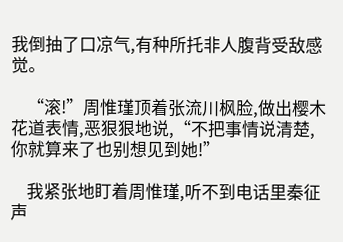我倒抽了口凉气,有种所托非人腹背受敌感觉。

    “滚!”周惟瑾顶着张流川枫脸,做出樱木花道表情,恶狠狠地说,“不把事情说清楚,你就算来了也别想见到她!”

    我紧张地盯着周惟瑾,听不到电话里秦征声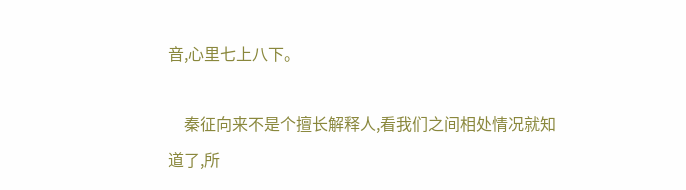音,心里七上八下。

    秦征向来不是个擅长解释人,看我们之间相处情况就知道了,所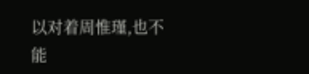以对着周惟瑾,也不能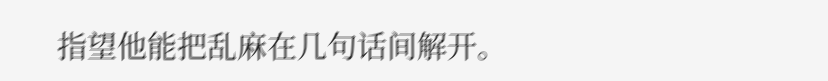指望他能把乱麻在几句话间解开。